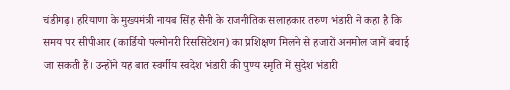चंडीगढ़। हरियाणा के मुख्यमंत्री नायब सिंह सैनी के राजनीतिक सलाहकार तरुण भंडारी ने कहा है कि समय पर सीपीआर (कार्डियो पल्मोनरी रिससिटेशन) का प्रशिक्षण मिलने से हजारों अनमोल जानें बचाई जा सकती हैं। उन्होंने यह बात स्वर्गीय स्वदेश भंडारी की पुण्य स्मृति में सुदेश भंडारी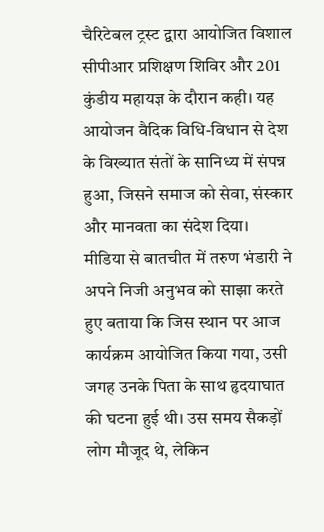चैरिटेबल ट्रस्ट द्वारा आयोजित विशाल सीपीआर प्रशिक्षण शिविर और 201 कुंडीय महायज्ञ के दौरान कही। यह आयोजन वैदिक विधि-विधान से देश के विख्यात संतों के सानिध्य में संपन्न हुआ, जिसने समाज को सेवा, संस्कार और मानवता का संदेश दिया।
मीडिया से बातचीत में तरुण भंडारी ने अपने निजी अनुभव को साझा करते हुए बताया कि जिस स्थान पर आज कार्यक्रम आयोजित किया गया, उसी जगह उनके पिता के साथ हृदयाघात की घटना हुई थी। उस समय सैकड़ों लोग मौजूद थे, लेकिन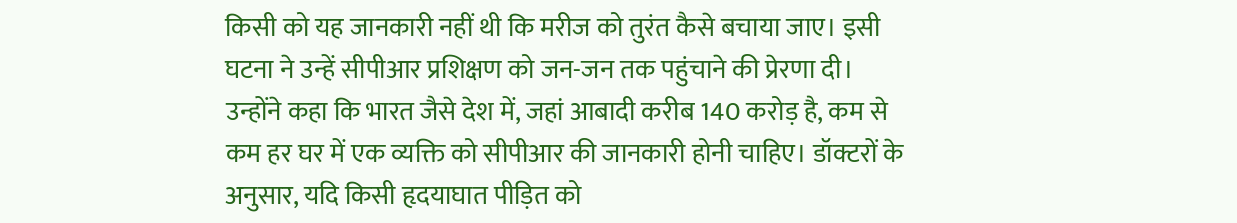किसी को यह जानकारी नहीं थी कि मरीज को तुरंत कैसे बचाया जाए। इसी घटना ने उन्हें सीपीआर प्रशिक्षण को जन-जन तक पहुंचाने की प्रेरणा दी।
उन्होंने कहा कि भारत जैसे देश में, जहां आबादी करीब 140 करोड़ है, कम से कम हर घर में एक व्यक्ति को सीपीआर की जानकारी होनी चाहिए। डॉक्टरों के अनुसार, यदि किसी हृदयाघात पीड़ित को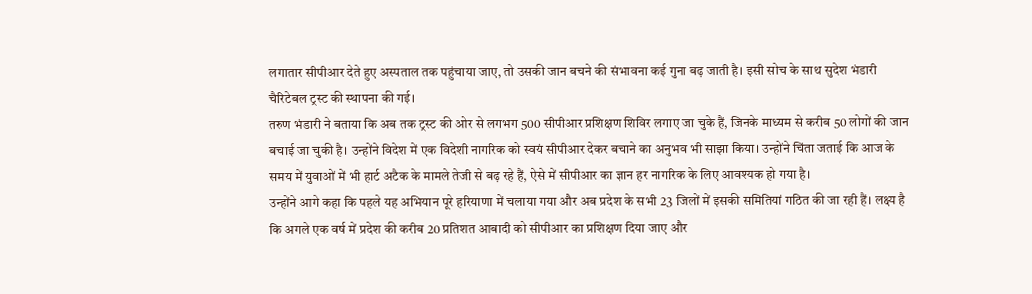लगातार सीपीआर देते हुए अस्पताल तक पहुंचाया जाए, तो उसकी जान बचने की संभावना कई गुना बढ़ जाती है। इसी सोच के साथ सुदेश भंडारी चैरिटेबल ट्रस्ट की स्थापना की गई।
तरुण भंडारी ने बताया कि अब तक ट्रस्ट की ओर से लगभग 500 सीपीआर प्रशिक्षण शिविर लगाए जा चुके हैं, जिनके माध्यम से करीब 50 लोगों की जान बचाई जा चुकी है। उन्होंने विदेश में एक विदेशी नागरिक को स्वयं सीपीआर देकर बचाने का अनुभव भी साझा किया। उन्होंने चिंता जताई कि आज के समय में युवाओं में भी हार्ट अटैक के मामले तेजी से बढ़ रहे हैं, ऐसे में सीपीआर का ज्ञान हर नागरिक के लिए आवश्यक हो गया है।
उन्होंने आगे कहा कि पहले यह अभियान पूरे हरियाणा में चलाया गया और अब प्रदेश के सभी 23 जिलों में इसकी समितियां गठित की जा रही हैं। लक्ष्य है कि अगले एक वर्ष में प्रदेश की करीब 20 प्रतिशत आबादी को सीपीआर का प्रशिक्षण दिया जाए और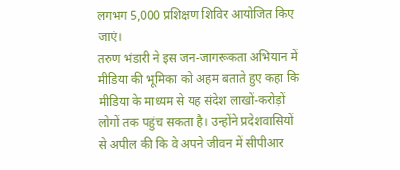लगभग 5,000 प्रशिक्षण शिविर आयोजित किए जाएं।
तरुण भंडारी ने इस जन-जागरूकता अभियान में मीडिया की भूमिका को अहम बताते हुए कहा कि मीडिया के माध्यम से यह संदेश लाखों-करोड़ों लोगों तक पहुंच सकता है। उन्होंने प्रदेशवासियों से अपील की कि वे अपने जीवन में सीपीआर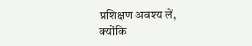प्रशिक्षण अवश्य लें, क्योंकि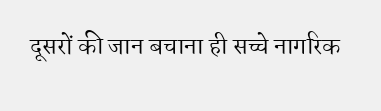दूसरों की जान बचाना ही सच्चे नागरिक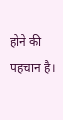होने की पहचान है।